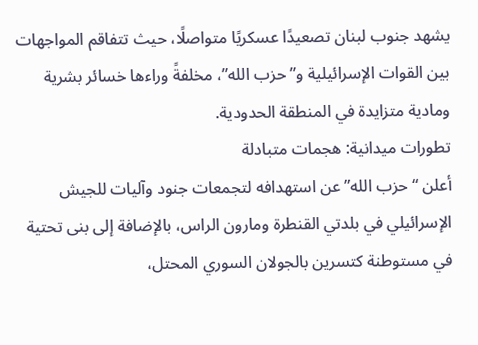يشهد جنوب لبنان تصعيدًا عسكريًا متواصلًا، حيث تتفاقم المواجهات بين القوات الإسرائيلية و”حزب الله”، مخلفةً وراءها خسائر بشرية ومادية متزايدة في المنطقة الحدودية.
تطورات ميدانية: هجمات متبادلة
أعلن “حزب الله” عن استهدافه لتجمعات جنود وآليات للجيش الإسرائيلي في بلدتي القنطرة ومارون الراس، بالإضافة إلى بنى تحتية في مستوطنة كتسرين بالجولان السوري المحتل،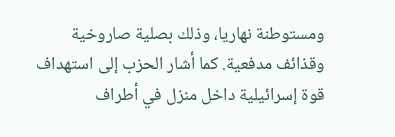ومستوطنة نهاريا، وذلك بصلية صاروخية وقذائف مدفعية. كما أشار الحزب إلى استهداف قوة إسرائيلية داخل منزل في أطراف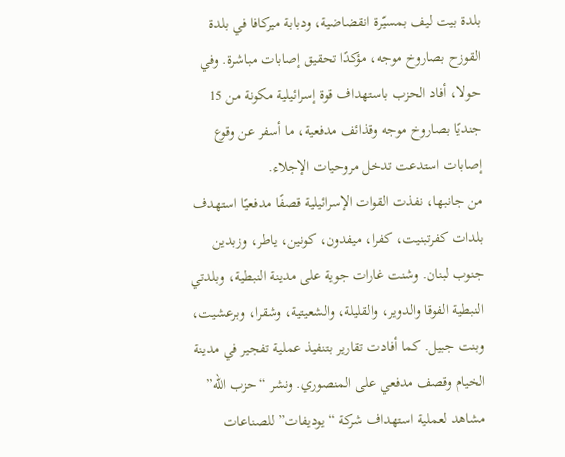بلدة بيت ليف بمسيّرة انقضاضية، ودبابة ميركافا في بلدة القوزح بصاروخ موجه، مؤكدًا تحقيق إصابات مباشرة. وفي حولا، أفاد الحزب باستهداف قوة إسرائيلية مكونة من 15 جنديًا بصاروخ موجه وقذائف مدفعية، ما أسفر عن وقوع إصابات استدعت تدخل مروحيات الإجلاء.
من جانبها، نفذت القوات الإسرائيلية قصفًا مدفعيًا استهدف بلدات كفرتبنيت، كفرا، ميفدون، كونين، ياطر، وزبدين جنوب لبنان. وشنت غارات جوية على مدينة النبطية، وبلدتي النبطية الفوقا والدوير، والقليلة، والشعيتية، وشقرا، وبرعشيت، وبنت جبيل. كما أفادت تقارير بتنفيذ عملية تفجير في مدينة الخيام وقصف مدفعي على المنصوري. ونشر “حزب الله” مشاهد لعملية استهداف شركة “يوديفات” للصناعات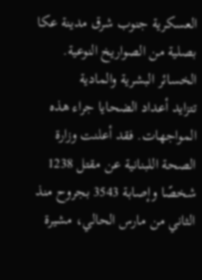العسكرية جنوب شرق مدينة عكا بصلية من الصواريخ النوعية.
الخسائر البشرية والمادية
تتزايد أعداد الضحايا جراء هذه المواجهات. فقد أعلنت وزارة الصحة اللبنانية عن مقتل 1238 شخصًا وإصابة 3543 بجروح منذ الثاني من مارس الحالي، مشيرة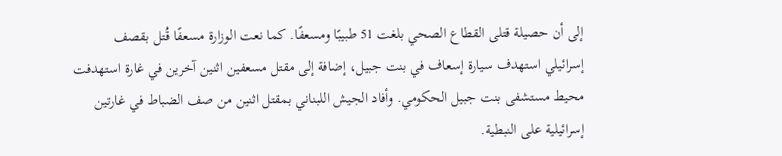إلى أن حصيلة قتلى القطاع الصحي بلغت 51 طبيبًا ومسعفًا. كما نعت الوزارة مسعفًا قُتل بقصف إسرائيلي استهدف سيارة إسعاف في بنت جبيل، إضافة إلى مقتل مسعفين اثنين آخرين في غارة استهدفت محيط مستشفى بنت جبيل الحكومي. وأفاد الجيش اللبناني بمقتل اثنين من صف الضباط في غارتين إسرائيلية على النبطية.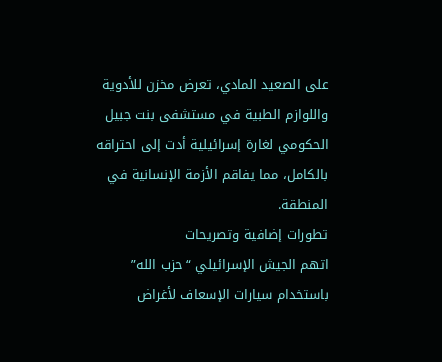على الصعيد المادي، تعرض مخزن للأدوية واللوازم الطبية في مستشفى بنت جبيل الحكومي لغارة إسرائيلية أدت إلى احتراقه بالكامل، مما يفاقم الأزمة الإنسانية في المنطقة.
تطورات إضافية وتصريحات
اتهم الجيش الإسرائيلي “حزب الله” باستخدام سيارات الإسعاف لأغراض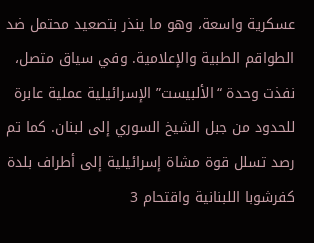عسكرية واسعة، وهو ما ينذر بتصعيد محتمل ضد الطواقم الطبية والإعلامية. وفي سياق متصل، نفذت وحدة “الألبيست” الإسرائيلية عملية عابرة للحدود من جبل الشيخ السوري إلى لبنان. كما تم رصد تسلل قوة مشاة إسرائيلية إلى أطراف بلدة كفرشوبا اللبنانية واقتحام 3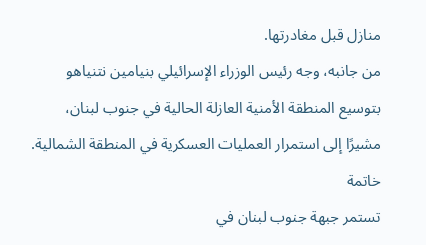منازل قبل مغادرتها.
من جانبه، وجه رئيس الوزراء الإسرائيلي بنيامين نتنياهو بتوسيع المنطقة الأمنية العازلة الحالية في جنوب لبنان، مشيرًا إلى استمرار العمليات العسكرية في المنطقة الشمالية.
خاتمة
تستمر جبهة جنوب لبنان في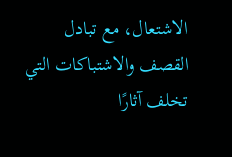الاشتعال، مع تبادل القصف والاشتباكات التي تخلف آثارًا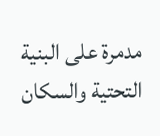مدمرة على البنية التحتية والسكان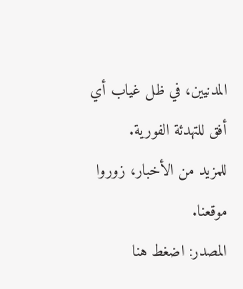المدنيين، في ظل غياب أي أفق للتهدئة الفورية.
للمزيد من الأخبار، زوروا موقعنا.
المصدر: اضغط هنا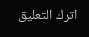اترك التعليق